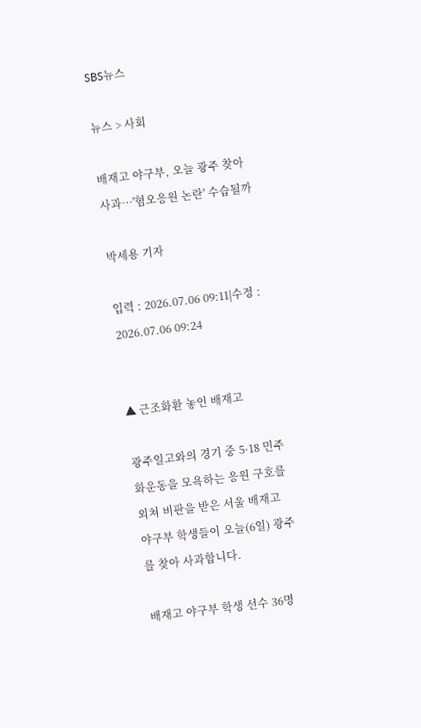SBS뉴스

뉴스 > 사회

배재고 야구부, 오늘 광주 찾아 사과…'혐오응원 논란' 수습될까

박세용 기자

입력 : 2026.07.06 09:11|수정 : 2026.07.06 09:24


▲ 근조화환 놓인 배재고

광주일고와의 경기 중 5·18 민주화운동을 모욕하는 응원 구호를 외쳐 비판을 받은 서울 배재고 야구부 학생들이 오늘(6일) 광주를 찾아 사과합니다.

배재고 야구부 학생 선수 36명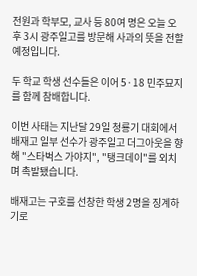전원과 학부모, 교사 등 80여 명은 오늘 오후 3시 광주일고를 방문해 사과의 뜻을 전할 예정입니다.

두 학교 학생 선수들은 이어 5·18 민주묘지를 함께 참배합니다.

이번 사태는 지난달 29일 청룡기 대회에서 배재고 일부 선수가 광주일고 더그아웃을 향해 "스타벅스 가야지", "탱크데이"를 외치며 촉발됐습니다.

배재고는 구호를 선창한 학생 2명을 징계하기로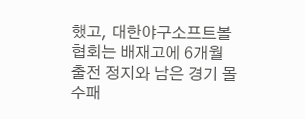했고, 대한야구소프트볼협회는 배재고에 6개월 출전 정지와 남은 경기 몰수패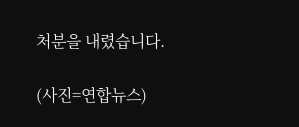처분을 내렸습니다.

(사진=연합뉴스)